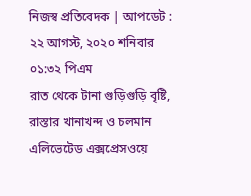নিজস্ব প্রতিবেদক | আপডেট : ২২ আগস্ট, ২০২০ শনিবার ০১:৩২ পিএম
রাত থেকে টানা গুড়িগুড়ি বৃষ্টি, রাস্তার খানাখন্দ ও চলমান এলিভেটেড এক্সপ্রেসওয়ে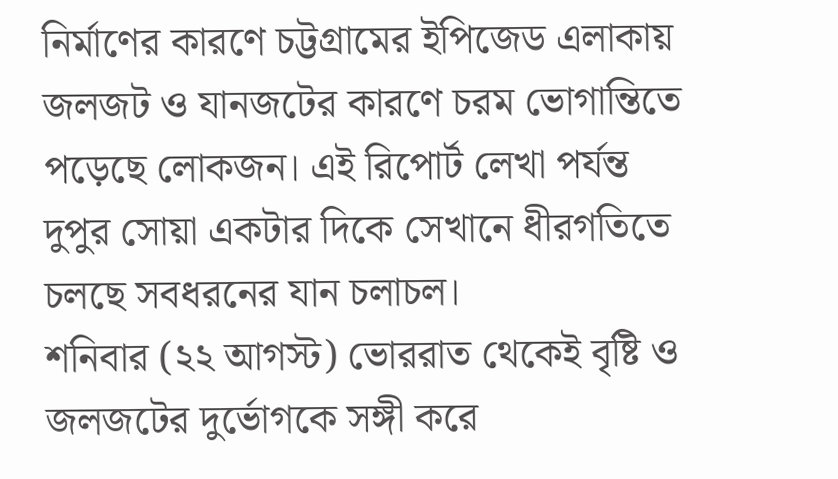নির্মাণের কারণে চট্টগ্রামের ইপিজেড এলাকায় জলজট ও যানজটের কারণে চরম ভোগান্তিতে পড়েছে লোকজন। এই রিপোর্ট লেখা পর্যন্ত দুপুর সোয়া একটার দিকে সেখানে ধীরগতিতে চলছে সবধরনের যান চলাচল।
শনিবার (২২ আগস্ট) ভোররাত থেকেই বৃষ্টি ও জলজটের দুর্ভোগকে সঙ্গী করে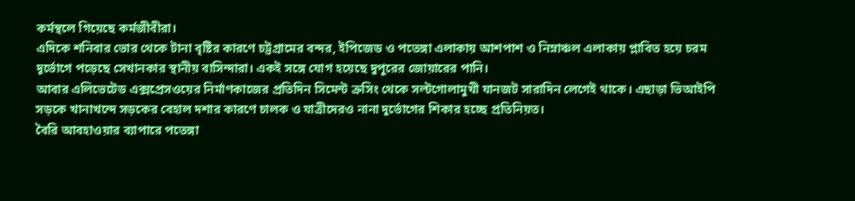কর্মস্থলে গিয়েছে কর্মজীবীরা।
এদিকে শনিবার ভোর থেকে টানা বৃষ্টির কারণে চট্টগ্রামের বন্দর, ইপিজেড ও পতেঙ্গা এলাকায় আশপাশ ও নিম্নাঞ্চল এলাকায় প্লাবিত হয়ে চরম দূর্ভোগে পড়েছে সেখানকার স্থানীয় বাসিন্দারা। একই সঙ্গে যোগ হয়েছে দুপুরের জোয়ারের পানি।
আবার এলিভেটেড এক্সপ্রেসওয়ের নির্মাণকাজের প্রতিদিন সিমেন্ট ক্রসিং থেকে সল্টগোলামুখী যানজট সারাদিন লেগেই থাকে। এছাড়া ভিআইপি সড়কে খানাখন্দে সড়কের বেহাল দশার কারণে চালক ও যাত্রীদেরও নানা দুর্ভোগের শিকার হচ্ছে প্রতিনিয়ত।
বৈরি আবহাওয়ার ব্যাপারে পতেঙ্গা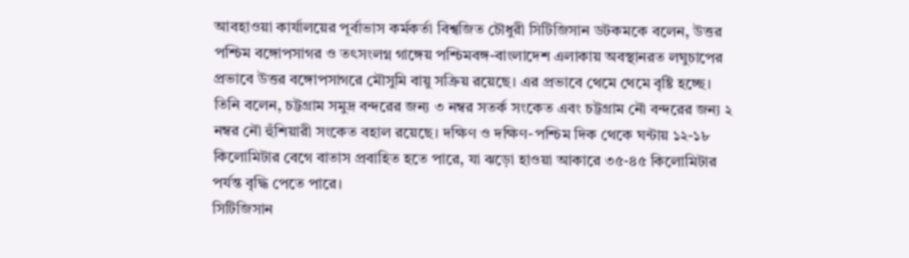আবহাওয়া কার্যালয়ের পূর্বাভাস কর্মকর্তা বিশ্বজিত চৌধুরী সিটিজিসান ডটকমকে বলেন, উত্তর পশ্চিম বঙ্গোপসাগর ও তৎসংলগ্ন গাঙ্গেয় পশ্চিমবঙ্গ-বাংলাদেশ এলাকায় অবস্থানরত লঘুচাপের প্রভাবে উত্তর বঙ্গোপসাগরে মৌসুমি বায়ু সক্রিয় রয়েছে। এর প্রভাবে থেমে থেমে বৃষ্টি হচ্ছে।
তিনি বলেন, চট্টগ্রাম সমুদ্র বন্দরের জন্য ৩ নম্বর সতর্ক সংকেত এবং চট্টগ্রাম নৌ বন্দরের জন্য ২ নম্বর নৌ হুঁশিয়ারী সংকেত বহাল রয়েছে। দক্ষিণ ও দক্ষিণ-পশ্চিম দিক থেকে ঘন্টায় ১২-১৮ কিলোমিটার বেগে বাতাস প্রবাহিত হতে পারে, যা ঝড়ো হাওয়া আকারে ৩৫-৪৫ কিলোমিটার পর্যন্ত বৃদ্ধি পেতে পারে।
সিটিজিসান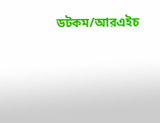ডটকম/আরএইচ